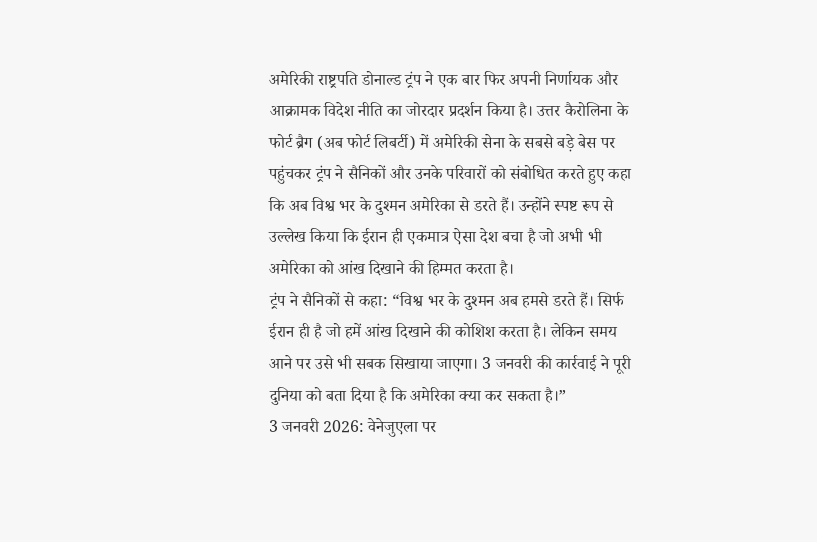अमेरिकी राष्ट्रपति डोनाल्ड ट्रंप ने एक बार फिर अपनी निर्णायक और आक्रामक विदेश नीति का जोरदार प्रदर्शन किया है। उत्तर कैरोलिना के फोर्ट ब्रैग (अब फोर्ट लिबर्टी) में अमेरिकी सेना के सबसे बड़े बेस पर पहुंचकर ट्रंप ने सैनिकों और उनके परिवारों को संबोधित करते हुए कहा कि अब विश्व भर के दुश्मन अमेरिका से डरते हैं। उन्होंने स्पष्ट रूप से उल्लेख किया कि ईरान ही एकमात्र ऐसा देश बचा है जो अभी भी अमेरिका को आंख दिखाने की हिम्मत करता है।
ट्रंप ने सैनिकों से कहा: “विश्व भर के दुश्मन अब हमसे डरते हैं। सिर्फ ईरान ही है जो हमें आंख दिखाने की कोशिश करता है। लेकिन समय आने पर उसे भी सबक सिखाया जाएगा। 3 जनवरी की कार्रवाई ने पूरी दुनिया को बता दिया है कि अमेरिका क्या कर सकता है।”
3 जनवरी 2026: वेनेजुएला पर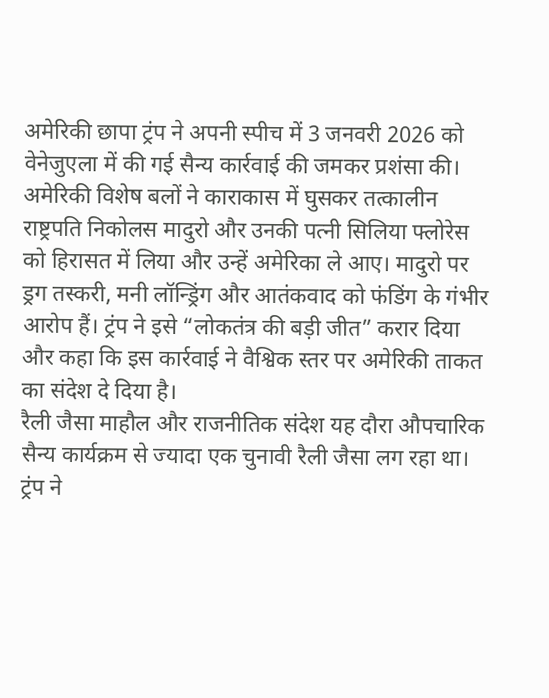अमेरिकी छापा ट्रंप ने अपनी स्पीच में 3 जनवरी 2026 को वेनेजुएला में की गई सैन्य कार्रवाई की जमकर प्रशंसा की। अमेरिकी विशेष बलों ने काराकास में घुसकर तत्कालीन राष्ट्रपति निकोलस मादुरो और उनकी पत्नी सिलिया फ्लोरेस को हिरासत में लिया और उन्हें अमेरिका ले आए। मादुरो पर ड्रग तस्करी, मनी लॉन्ड्रिंग और आतंकवाद को फंडिंग के गंभीर आरोप हैं। ट्रंप ने इसे “लोकतंत्र की बड़ी जीत” करार दिया और कहा कि इस कार्रवाई ने वैश्विक स्तर पर अमेरिकी ताकत का संदेश दे दिया है।
रैली जैसा माहौल और राजनीतिक संदेश यह दौरा औपचारिक सैन्य कार्यक्रम से ज्यादा एक चुनावी रैली जैसा लग रहा था। ट्रंप ने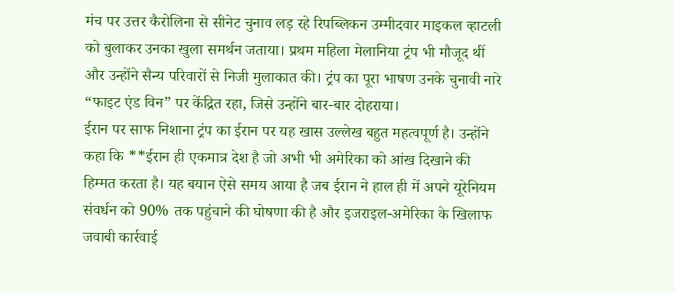मंच पर उत्तर कैरोलिना से सीनेट चुनाव लड़ रहे रिपब्लिकन उम्मीदवार माइकल व्हाटली को बुलाकर उनका खुला समर्थन जताया। प्रथम महिला मेलानिया ट्रंप भी मौजूद थीं और उन्होंने सैन्य परिवारों से निजी मुलाकात की। ट्रंप का पूरा भाषण उनके चुनावी नारे “फाइट एंड विन” पर केंद्रित रहा, जिसे उन्होंने बार-बार दोहराया।
ईरान पर साफ निशाना ट्रंप का ईरान पर यह खास उल्लेख बहुत महत्वपूर्ण है। उन्होंने कहा कि **ईरान ही एकमात्र देश है जो अभी भी अमेरिका को आंख दिखाने की हिम्मत करता है। यह बयान ऐसे समय आया है जब ईरान ने हाल ही में अपने यूरेनियम संवर्धन को 90% तक पहुंचाने की घोषणा की है और इजराइल-अमेरिका के खिलाफ जवाबी कार्रवाई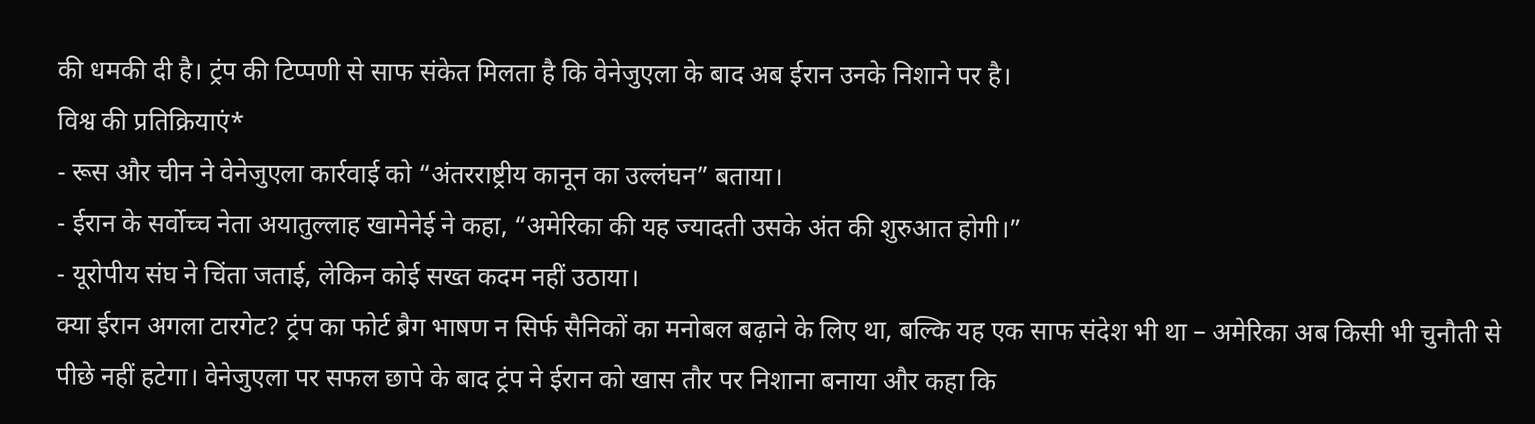की धमकी दी है। ट्रंप की टिप्पणी से साफ संकेत मिलता है कि वेनेजुएला के बाद अब ईरान उनके निशाने पर है।
विश्व की प्रतिक्रियाएं*
- रूस और चीन ने वेनेजुएला कार्रवाई को “अंतरराष्ट्रीय कानून का उल्लंघन” बताया।
- ईरान के सर्वोच्च नेता अयातुल्लाह खामेनेई ने कहा, “अमेरिका की यह ज्यादती उसके अंत की शुरुआत होगी।”
- यूरोपीय संघ ने चिंता जताई, लेकिन कोई सख्त कदम नहीं उठाया।
क्या ईरान अगला टारगेट? ट्रंप का फोर्ट ब्रैग भाषण न सिर्फ सैनिकों का मनोबल बढ़ाने के लिए था, बल्कि यह एक साफ संदेश भी था – अमेरिका अब किसी भी चुनौती से पीछे नहीं हटेगा। वेनेजुएला पर सफल छापे के बाद ट्रंप ने ईरान को खास तौर पर निशाना बनाया और कहा कि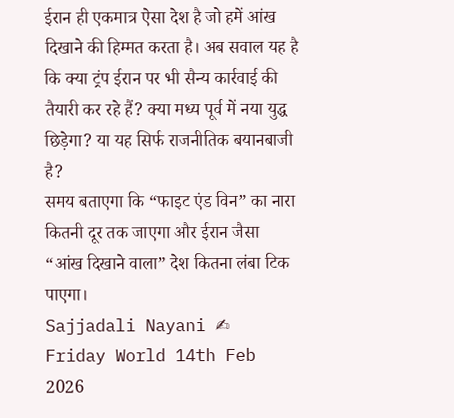ईरान ही एकमात्र ऐसा देश है जो हमें आंख दिखाने की हिम्मत करता है। अब सवाल यह है कि क्या ट्रंप ईरान पर भी सैन्य कार्रवाई की तैयारी कर रहे हैं? क्या मध्य पूर्व में नया युद्ध छिड़ेगा? या यह सिर्फ राजनीतिक बयानबाजी है?
समय बताएगा कि “फाइट एंड विन” का नारा कितनी दूर तक जाएगा और ईरान जैसा “आंख दिखाने वाला” देश कितना लंबा टिक पाएगा।
Sajjadali Nayani ✍
Friday World 14th Feb 2026